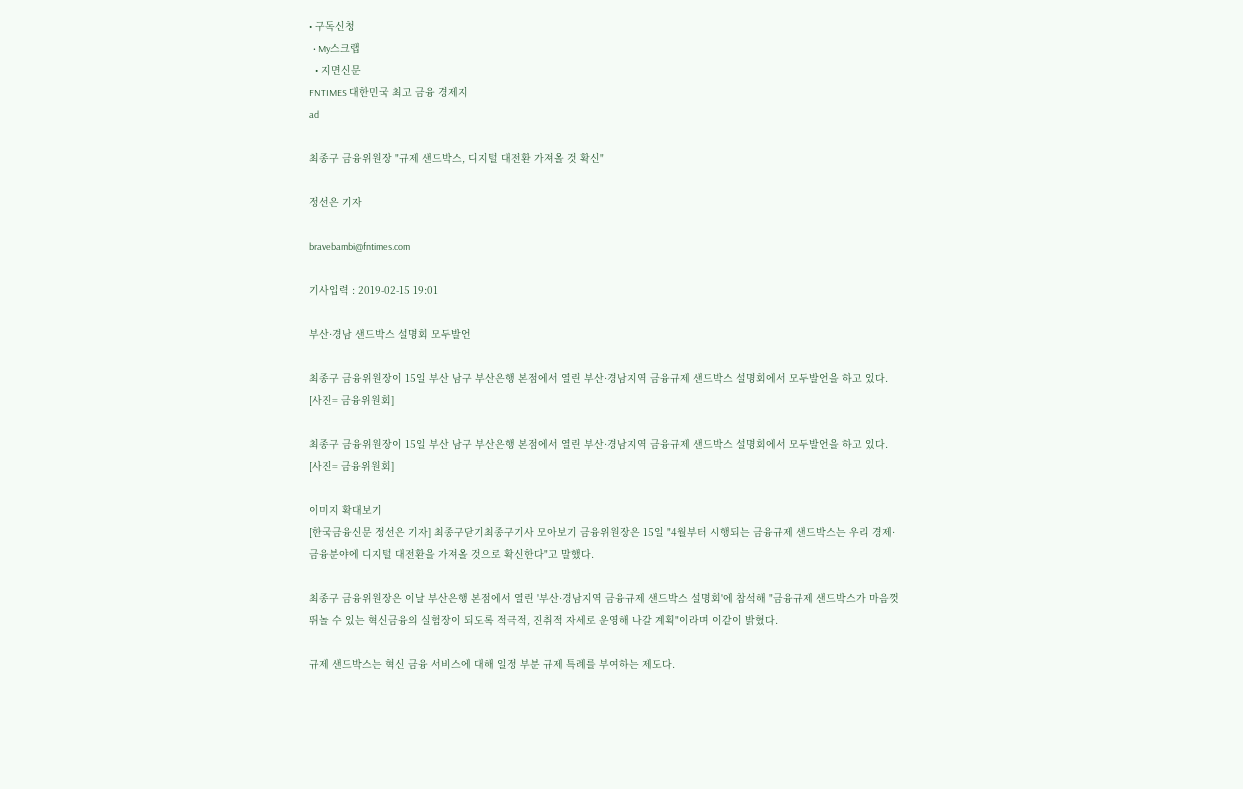• 구독신청
  • My스크랩
  • 지면신문
FNTIMES 대한민국 최고 금융 경제지
ad

최종구 금융위원장 "규제 샌드박스, 디지털 대전환 가져올 것 확신"

정선은 기자

bravebambi@fntimes.com

기사입력 : 2019-02-15 19:01

부산·경남 샌드박스 설명회 모두발언

최종구 금융위원장이 15일 부산 남구 부산은행 본점에서 열린 부산·경남지역 금융규제 샌드박스 설명회에서 모두발언을 하고 있다. [사진= 금융위원회]

최종구 금융위원장이 15일 부산 남구 부산은행 본점에서 열린 부산·경남지역 금융규제 샌드박스 설명회에서 모두발언을 하고 있다. [사진= 금융위원회]

이미지 확대보기
[한국금융신문 정선은 기자] 최종구닫기최종구기사 모아보기 금융위원장은 15일 "4월부터 시행되는 금융규제 샌드박스는 우리 경제·금융분야에 디지털 대전환을 가져올 것으로 확신한다"고 말했다.

최종구 금융위원장은 이날 부산은행 본점에서 열린 '부산·경남지역 금융규제 샌드박스 설명회'에 참석해 "금융규제 샌드박스가 마음껏 뛰놀 수 있는 혁신금융의 실험장이 되도록 적극적, 진취적 자세로 운영해 나갈 계획"이라며 이같이 밝혔다.

규제 샌드박스는 혁신 금융 서비스에 대해 일정 부분 규제 특례를 부여하는 제도다.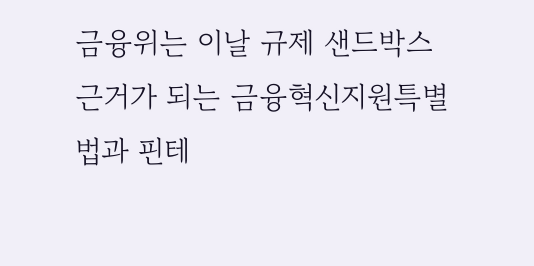금융위는 이날 규제 샌드박스 근거가 되는 금융혁신지원특별법과 핀테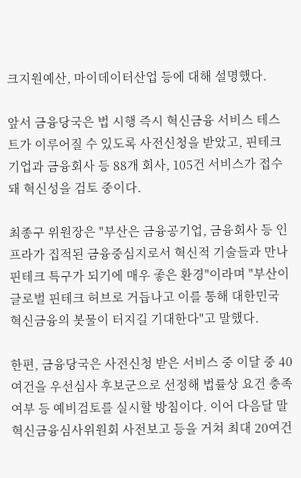크지원예산, 마이데이터산업 등에 대해 설명했다.

앞서 금융당국은 법 시행 즉시 혁신금융 서비스 테스트가 이루어질 수 있도록 사전신청을 받았고, 핀테크 기업과 금융회사 등 88개 회사, 105건 서비스가 접수돼 혁신성을 검토 중이다.

최종구 위원장은 "부산은 금융공기업, 금융회사 등 인프라가 집적된 금융중심지로서 혁신적 기술들과 만나 핀테크 특구가 되기에 매우 좋은 환경"이라며 "부산이 글로벌 핀테크 허브로 거듭나고 이를 통해 대한민국 혁신금융의 봇물이 터지길 기대한다"고 말했다.

한편, 금융당국은 사전신청 받은 서비스 중 이달 중 40여건을 우선심사 후보군으로 선정해 법률상 요건 충족여부 등 예비검토를 실시할 방침이다. 이어 다음달 말 혁신금융심사위원회 사전보고 등을 거쳐 최대 20여건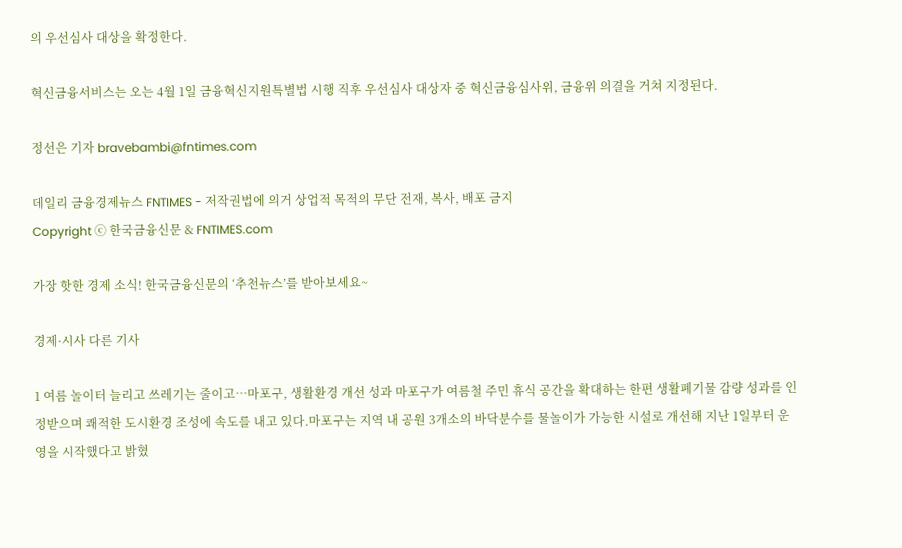의 우선심사 대상을 확정한다.

혁신금융서비스는 오는 4월 1일 금융혁신지원특별법 시행 직후 우선심사 대상자 중 혁신금융심사위, 금융위 의결을 거쳐 지정된다.

정선은 기자 bravebambi@fntimes.com

데일리 금융경제뉴스 FNTIMES - 저작권법에 의거 상업적 목적의 무단 전재, 복사, 배포 금지
Copyright ⓒ 한국금융신문 & FNTIMES.com

가장 핫한 경제 소식! 한국금융신문의 ‘추천뉴스’를 받아보세요~

경제·시사 다른 기사

1 여름 놀이터 늘리고 쓰레기는 줄이고…마포구, 생활환경 개선 성과 마포구가 여름철 주민 휴식 공간을 확대하는 한편 생활폐기물 감량 성과를 인정받으며 쾌적한 도시환경 조성에 속도를 내고 있다.마포구는 지역 내 공원 3개소의 바닥분수를 물놀이가 가능한 시설로 개선해 지난 1일부터 운영을 시작했다고 밝혔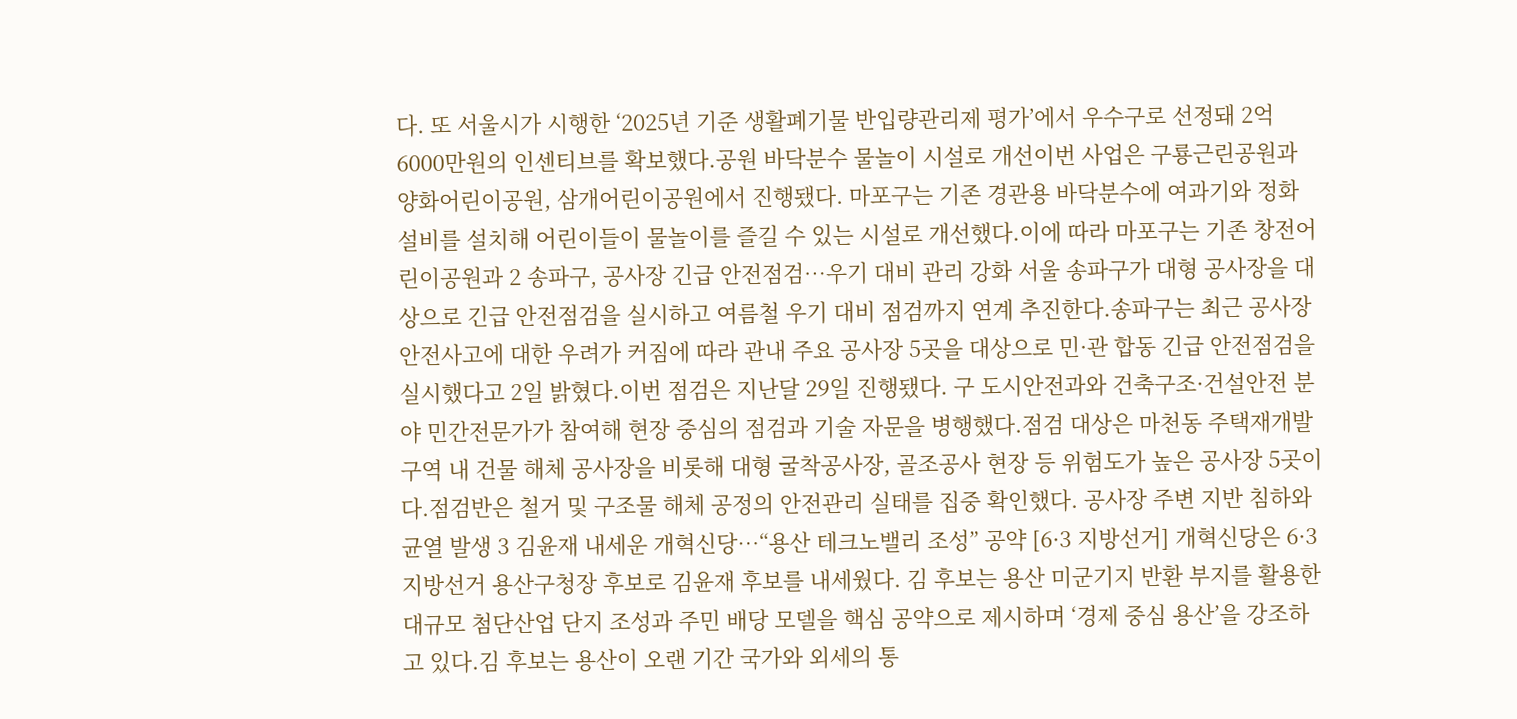다. 또 서울시가 시행한 ‘2025년 기준 생활폐기물 반입량관리제 평가’에서 우수구로 선정돼 2억6000만원의 인센티브를 확보했다.공원 바닥분수 물놀이 시설로 개선이번 사업은 구룡근린공원과 양화어린이공원, 삼개어린이공원에서 진행됐다. 마포구는 기존 경관용 바닥분수에 여과기와 정화설비를 설치해 어린이들이 물놀이를 즐길 수 있는 시설로 개선했다.이에 따라 마포구는 기존 창전어린이공원과 2 송파구, 공사장 긴급 안전점검…우기 대비 관리 강화 서울 송파구가 대형 공사장을 대상으로 긴급 안전점검을 실시하고 여름철 우기 대비 점검까지 연계 추진한다.송파구는 최근 공사장 안전사고에 대한 우려가 커짐에 따라 관내 주요 공사장 5곳을 대상으로 민·관 합동 긴급 안전점검을 실시했다고 2일 밝혔다.이번 점검은 지난달 29일 진행됐다. 구 도시안전과와 건축구조·건설안전 분야 민간전문가가 참여해 현장 중심의 점검과 기술 자문을 병행했다.점검 대상은 마천동 주택재개발구역 내 건물 해체 공사장을 비롯해 대형 굴착공사장, 골조공사 현장 등 위험도가 높은 공사장 5곳이다.점검반은 철거 및 구조물 해체 공정의 안전관리 실태를 집중 확인했다. 공사장 주변 지반 침하와 균열 발생 3 김윤재 내세운 개혁신당…“용산 테크노밸리 조성” 공약 [6·3 지방선거] 개혁신당은 6·3 지방선거 용산구청장 후보로 김윤재 후보를 내세웠다. 김 후보는 용산 미군기지 반환 부지를 활용한 대규모 첨단산업 단지 조성과 주민 배당 모델을 핵심 공약으로 제시하며 ‘경제 중심 용산’을 강조하고 있다.김 후보는 용산이 오랜 기간 국가와 외세의 통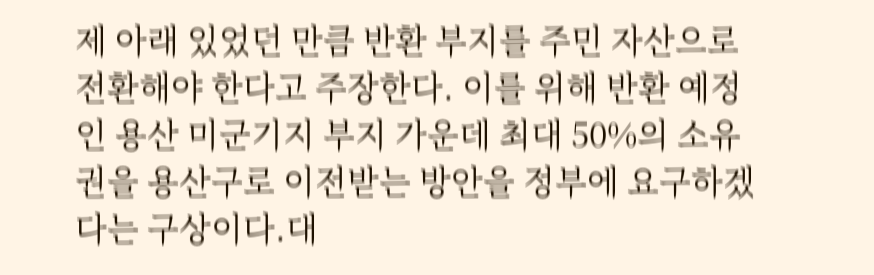제 아래 있었던 만큼 반환 부지를 주민 자산으로 전환해야 한다고 주장한다. 이를 위해 반환 예정인 용산 미군기지 부지 가운데 최대 50%의 소유권을 용산구로 이전받는 방안을 정부에 요구하겠다는 구상이다.대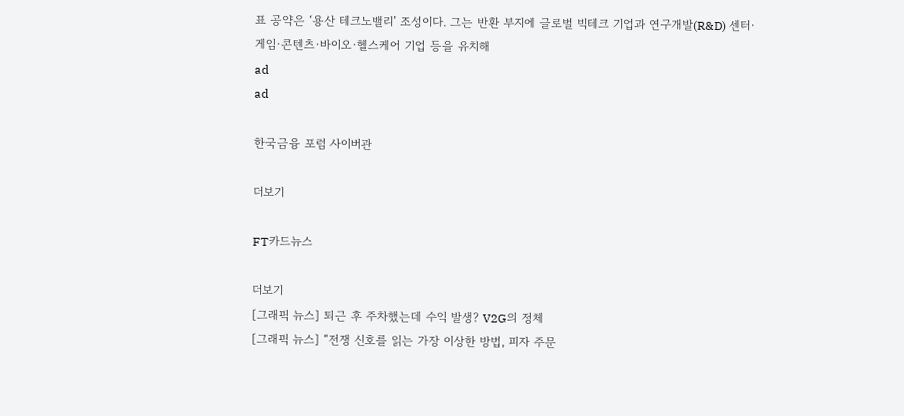표 공약은 ‘용산 테크노밸리’ 조성이다. 그는 반환 부지에 글로벌 빅테크 기업과 연구개발(R&D) 센터·게임·콘텐츠·바이오·헬스케어 기업 등을 유치해
ad
ad

한국금융 포럼 사이버관

더보기

FT카드뉴스

더보기
[그래픽 뉴스] 퇴근 후 주차했는데 수익 발생? V2G의 정체
[그래픽 뉴스] “전쟁 신호를 읽는 가장 이상한 방법, 피자 주문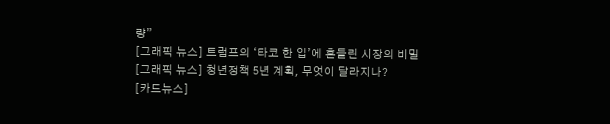량”
[그래픽 뉴스] 트럼프의 ‘타코 한 입’에 흔들린 시장의 비밀
[그래픽 뉴스] 청년정책 5년 계획, 무엇이 달라지나?
[카드뉴스]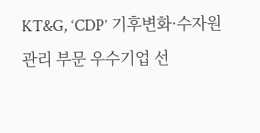KT&G, ‘CDP’ 기후변화·수자원 관리 부문 우수기업 선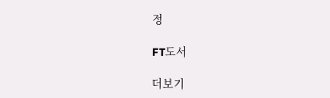정

FT도서

더보기